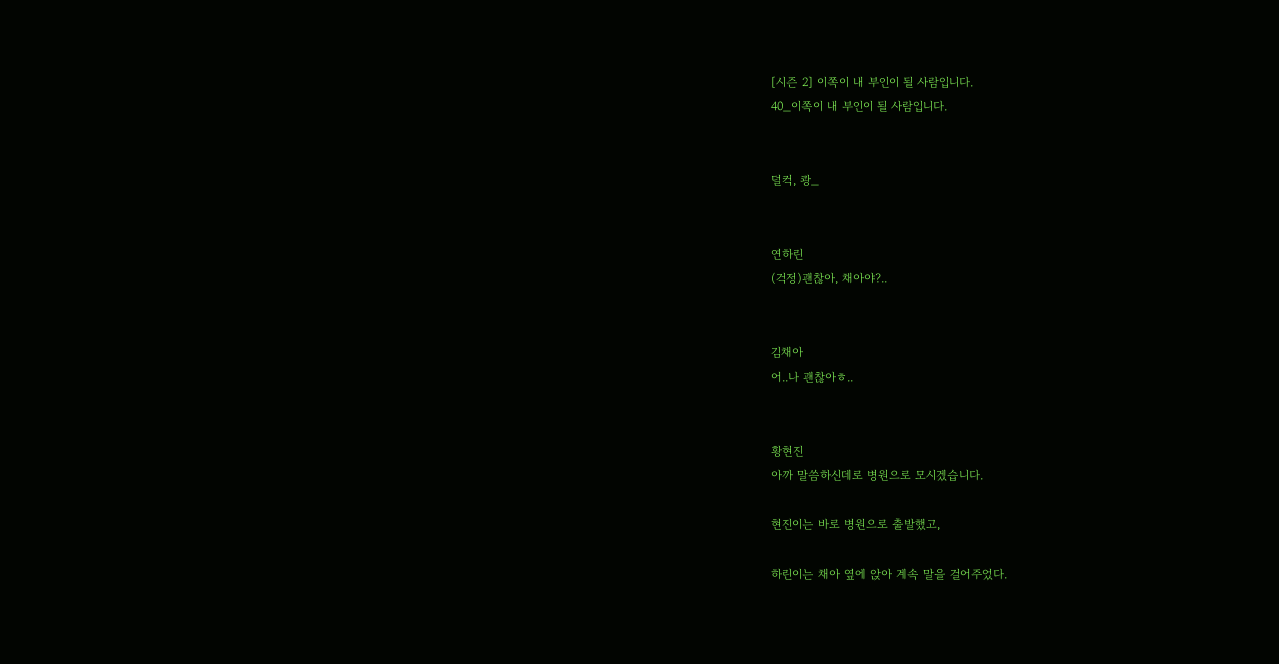[시즌 2] 이쪽이 내 부인이 될 사람입니다.
40_이쪽이 내 부인이 될 사람입니다.


덜컥, 쾅_


연하린
(걱정)괜찮아, 채아야?..


김채아
어..나 괜찮아ㅎ..


황현진
아까 말씀하신데로 병원으로 모시겠습니다.

현진이는 바로 병원으로 출발했고,

하린이는 채아 옆에 앉아 계속 말을 걸어주었다.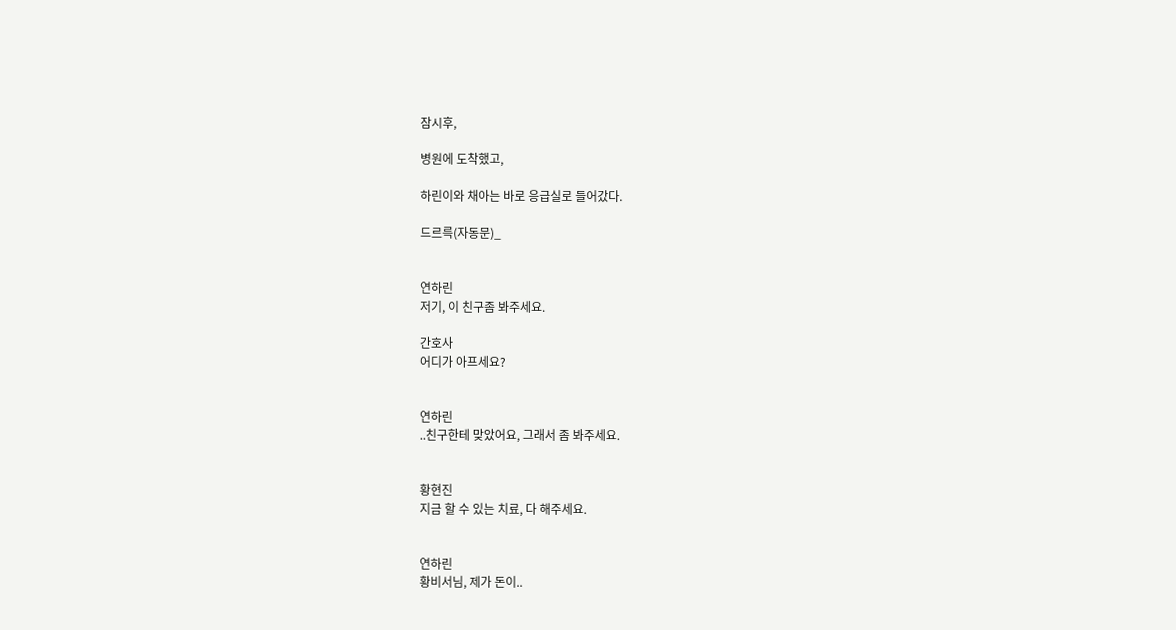잠시후,

병원에 도착했고,

하린이와 채아는 바로 응급실로 들어갔다.

드르륵(자동문)_


연하린
저기, 이 친구좀 봐주세요.

간호사
어디가 아프세요?


연하린
..친구한테 맞았어요, 그래서 좀 봐주세요.


황현진
지금 할 수 있는 치료, 다 해주세요.


연하린
황비서님, 제가 돈이..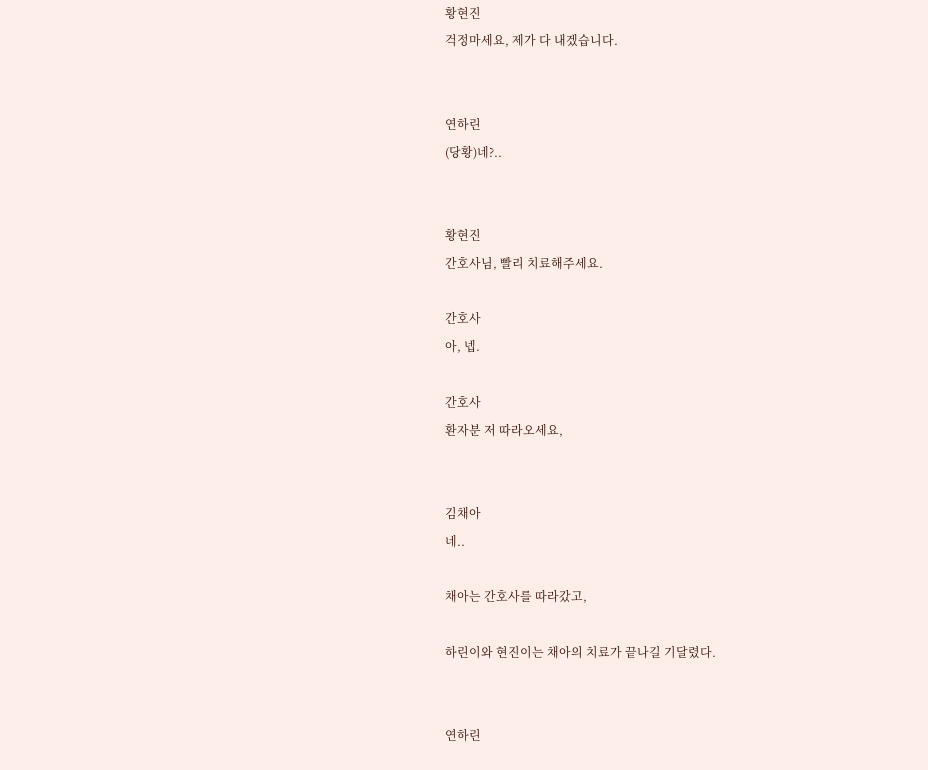황현진
걱정마세요, 제가 다 내겠습니다.


연하린
(당황)네?..


황현진
간호사님, 빨리 치료해주세요.

간호사
아, 넵.

간호사
환자분 저 따라오세요,


김채아
네..

채아는 간호사를 따라갔고,

하린이와 현진이는 채아의 치료가 끝나길 기달렸다.


연하린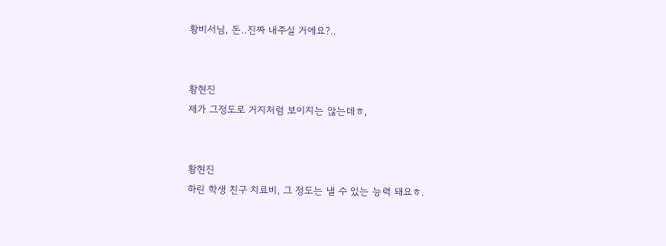황비서님, 돈..진짜 내주실 거에요?..


황현진
제가 그정도로 거지처럼 보이지는 않는데ㅎ,


황현진
하린 학생 친구 치료비, 그 정도는 낼 수 있는 능력 돼요ㅎ.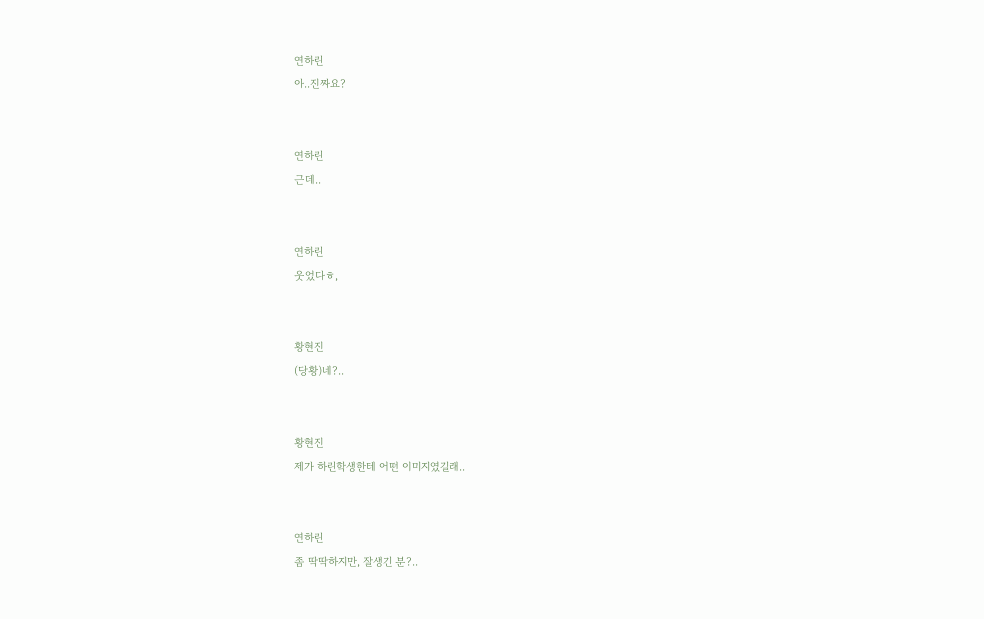연하린
아..진짜요?


연하린
근데..


연하린
웃었다ㅎ,


황현진
(당황)네?..


황현진
제가 하린학생한테 어떤 이미지였길래..


연하린
좀 딱딱하지만, 잘생긴 분?..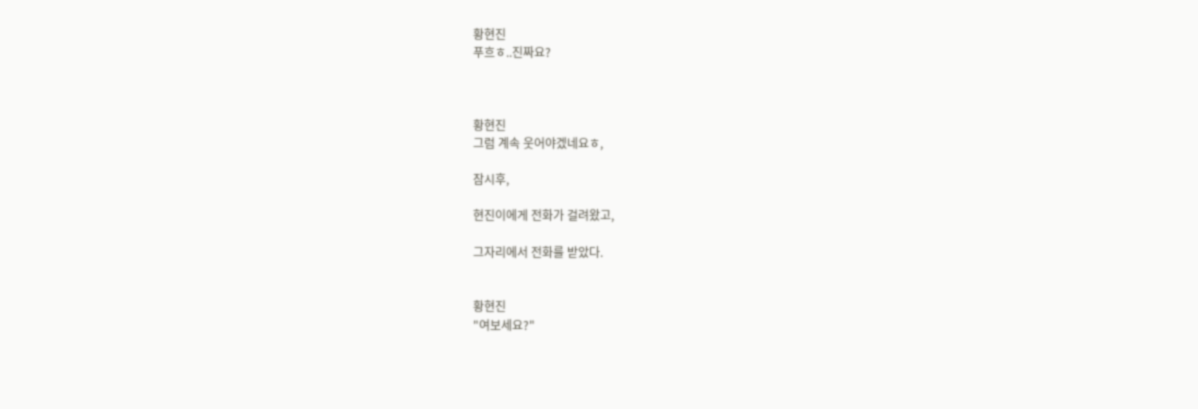황현진
푸흐ㅎ..진짜요?



황현진
그럼 계속 웃어야겠네요ㅎ,

잠시후,

현진이에게 전화가 걸려왔고,

그자리에서 전화를 받았다.


황현진
"여보세요?"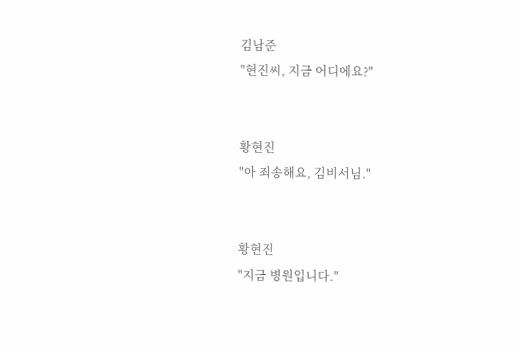김남준
"현진씨, 지금 어디에요?"


황현진
"아 죄송해요, 김비서님."


황현진
"지금 병원입니다."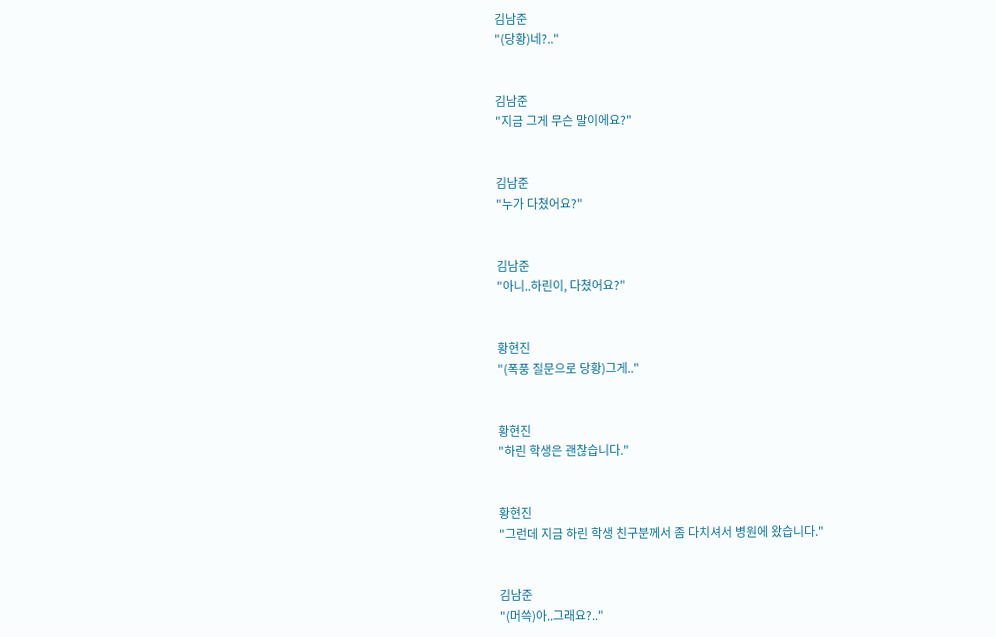김남준
"(당황)네?.."


김남준
"지금 그게 무슨 말이에요?"


김남준
"누가 다쳤어요?"


김남준
"아니..하린이, 다쳤어요?"


황현진
"(폭풍 질문으로 당황)그게.."


황현진
"하린 학생은 괜찮습니다."


황현진
"그런데 지금 하린 학생 친구분께서 좀 다치셔서 병원에 왔습니다."


김남준
"(머쓱)아..그래요?.."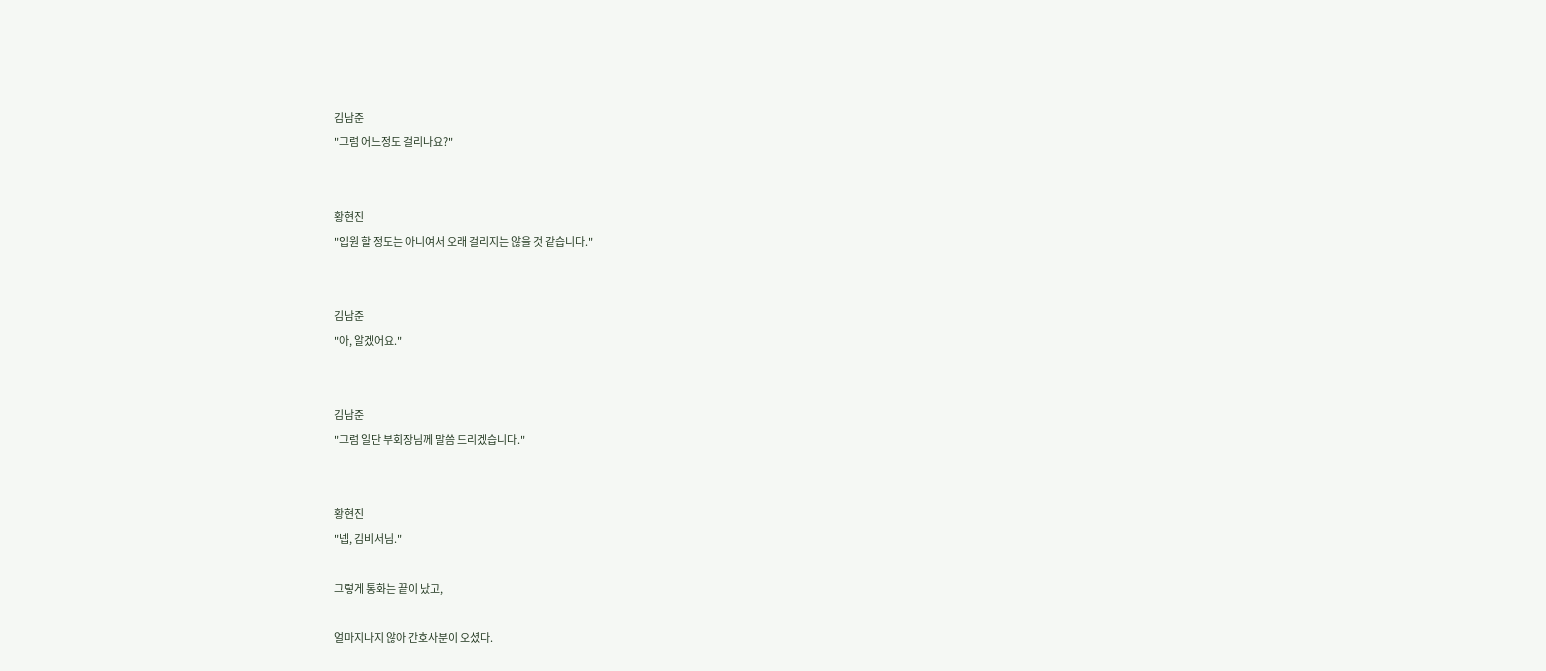김남준
"그럼 어느정도 걸리나요?"


황현진
"입원 할 정도는 아니여서 오래 걸리지는 않을 것 같습니다."


김남준
"아, 알겠어요."


김남준
"그럼 일단 부회장님께 말씀 드리겠습니다."


황현진
"넵, 김비서님."

그렇게 통화는 끝이 났고,

얼마지나지 않아 간호사분이 오셨다.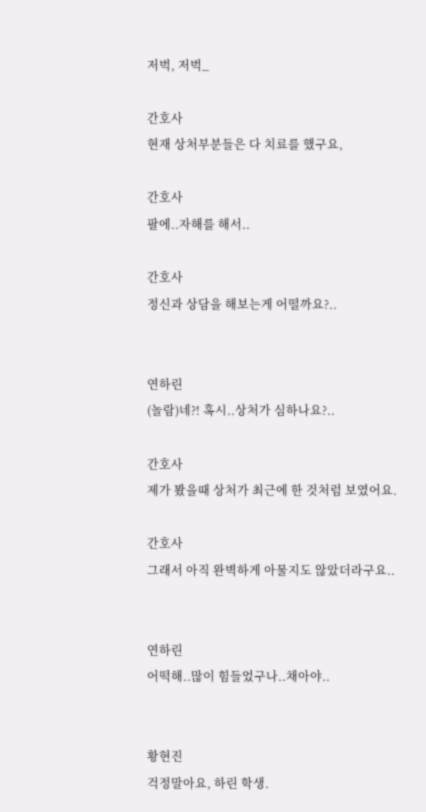저벅, 저벅_

간호사
현재 상처부분들은 다 치료를 했구요,

간호사
팔에..자해를 해서..

간호사
정신과 상담을 해보는게 어떨까요?..


연하린
(놀람)네?! 혹시..상처가 심하나요?..

간호사
제가 봤을때 상처가 최근에 한 것처럼 보였어요.

간호사
그래서 아직 완벽하게 아물지도 않았더라구요..


연하린
어떡해..많이 힘들었구나..채아야..


황현진
걱정말아요, 하린 학생.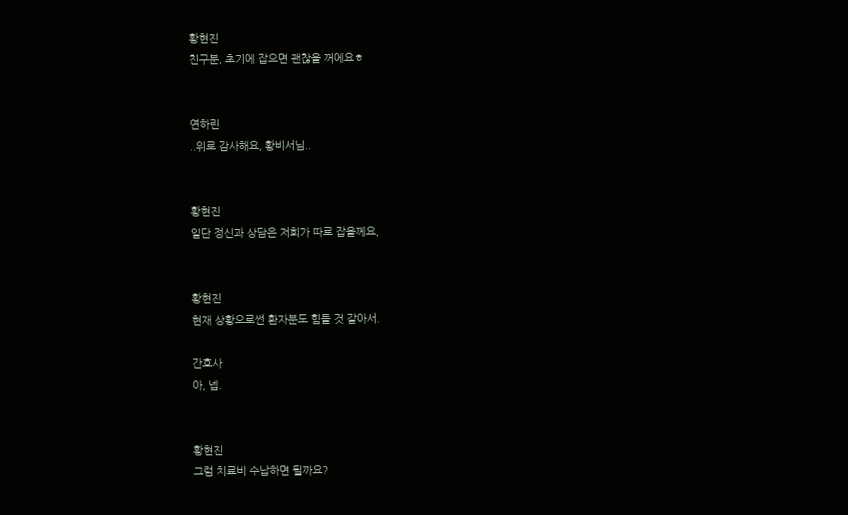황현진
친구분, 초기에 잡으면 괜찮을 꺼에요ㅎ


연하린
..위로 감사해요, 황비서님..


황현진
일단 정신과 상담은 저희가 따로 잡을께요,


황현진
현재 상황으로썬 환자분도 힘들 것 같아서.

간호사
아, 넵.


황현진
그럼 치료비 수납하면 될까요?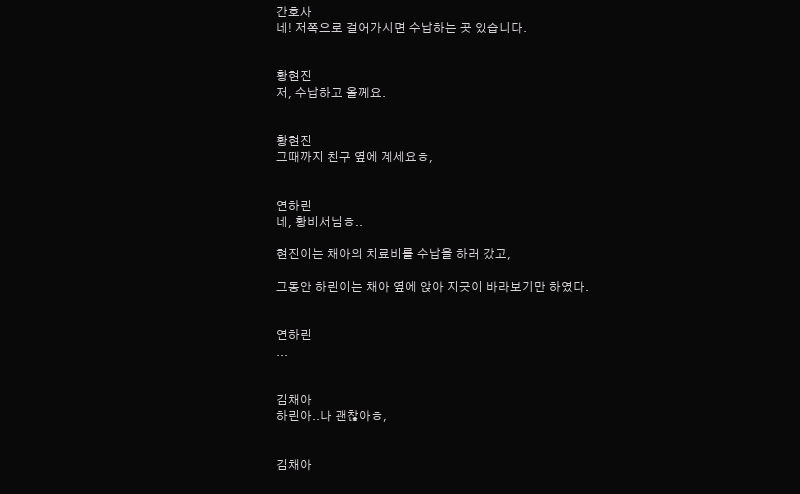간호사
네! 저쪽으로 걸어가시면 수납하는 곳 있습니다.


황현진
저, 수납하고 올께요.


황현진
그때까지 친구 옆에 계세요ㅎ,


연하린
네, 황비서님ㅎ..

현진이는 채아의 치료비를 수납을 하러 갔고,

그동안 하린이는 채아 옆에 앉아 지긋이 바라보기만 하였다.


연하린
...


김채아
하린아..나 괜찮아ㅎ,


김채아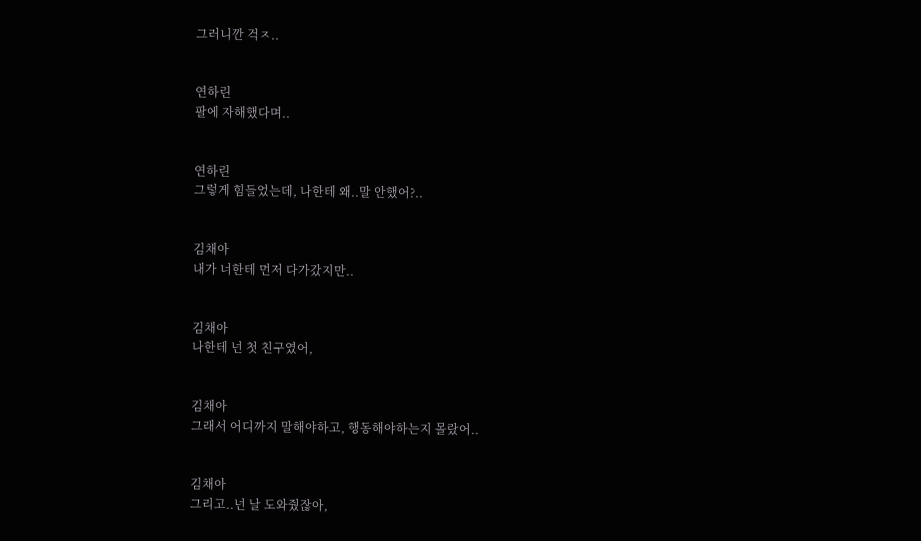그러니깐 걱ㅈ..


연하린
팔에 자해했다며..


연하린
그렇게 힘들었는데, 나한테 왜..말 안했어?..


김채아
내가 너한테 먼저 다가갔지만..


김채아
나한테 넌 첫 친구였어,


김채아
그래서 어디까지 말해야하고, 행동해야하는지 몰랐어..


김채아
그리고..넌 날 도와줬잖아,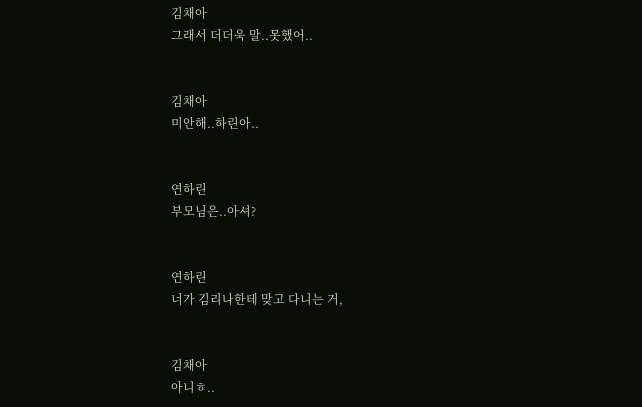김채아
그래서 더더욱 말..못했어..


김채아
미안해..하린아..


연하린
부모님은..아셔?


연하린
너가 김리나한테 맞고 다니는 거,


김채아
아니ㅎ..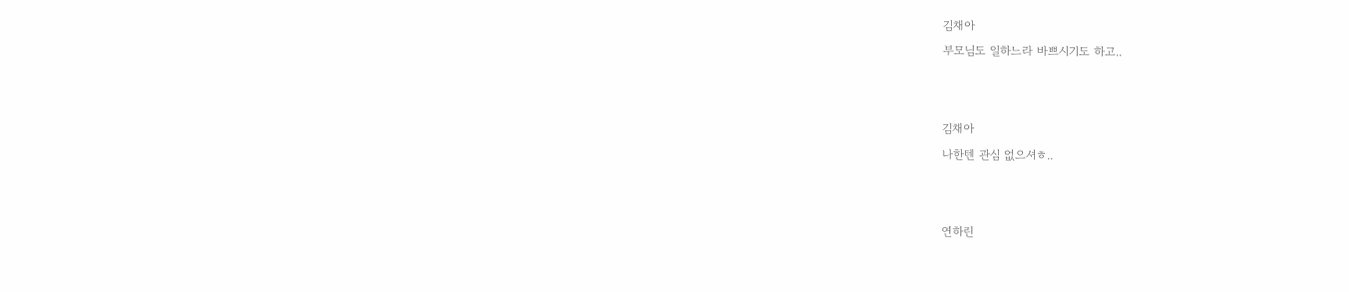김채아
부모님도 일하느라 바쁘시기도 하고..


김채아
나한텐 관심 없으셔ㅎ..


연하린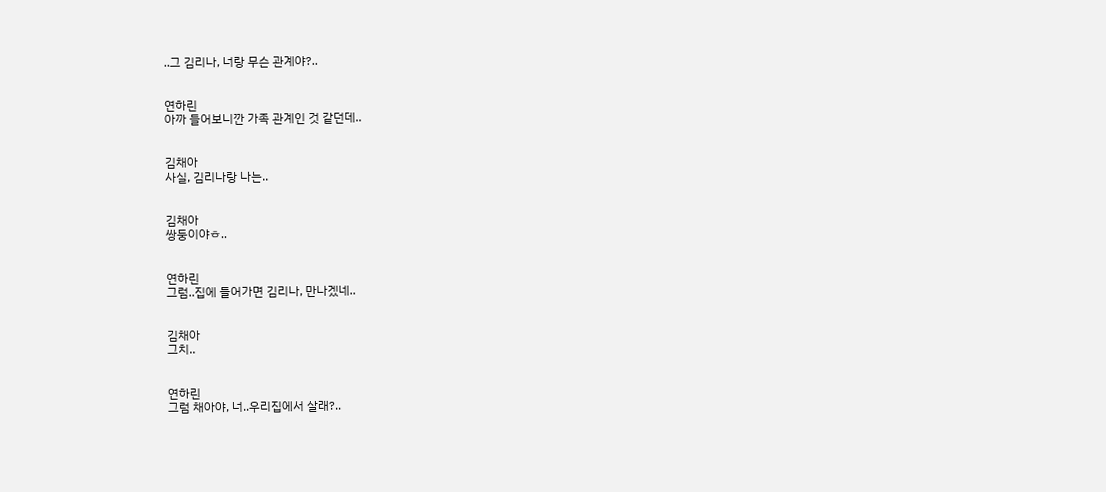..그 김리나, 너랑 무슨 관계야?..


연하린
아까 들어보니깐 가족 관계인 것 같던데..


김채아
사실, 김리나랑 나는..


김채아
쌍둥이야ㅎ..


연하린
그럼..집에 들어가면 김리나, 만나겠네..


김채아
그치..


연하린
그럼 채아야, 너..우리집에서 살래?..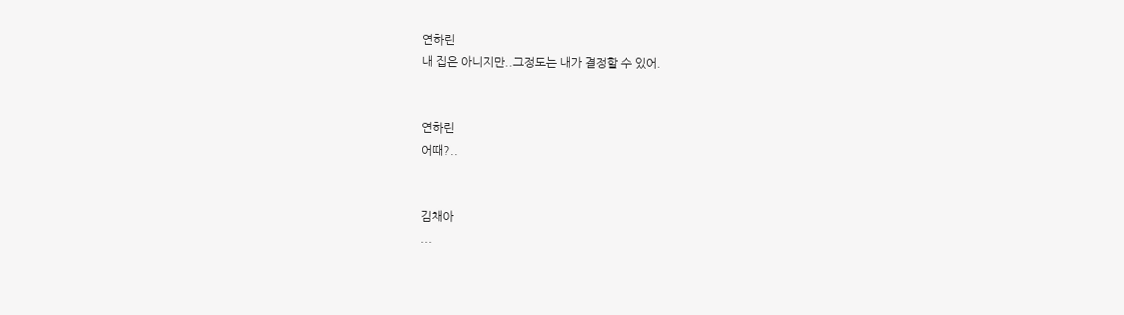연하린
내 집은 아니지만..그정도는 내가 결정할 수 있어.


연하린
어때?..


김채아
...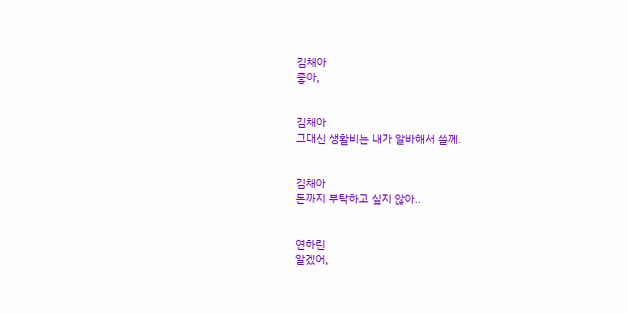김채아
좋아,


김채아
그대신 생활비는 내가 알바해서 쓸께.


김채아
돈까지 부탁하고 싶지 않아..


연하린
알겠어,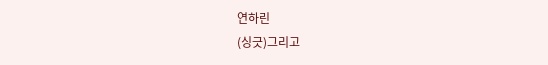연하린
(싱긋)그리고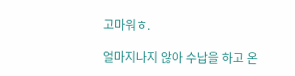고마워ㅎ.

얼마지나지 않아 수납을 하고 온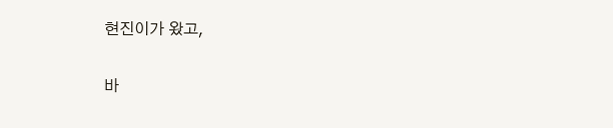현진이가 왔고,

바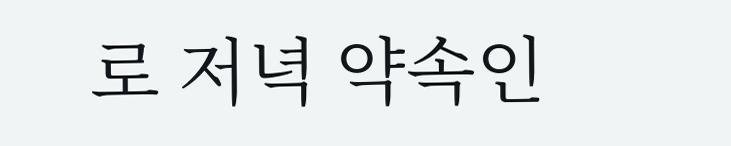로 저녁 약속인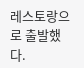레스토랑으로 출발했다.